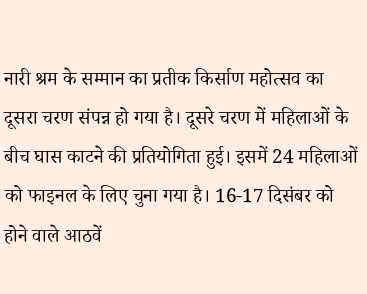नारी श्रम के सम्मान का प्रतीक किर्साण महोत्सव का दूसरा चरण संपन्न हो गया है। दूसरे चरण में महिलाओं के बीच घास काटने की प्रतियोगिता हुई। इसमें 24 महिलाओं को फाइनल के लिए चुना गया है। 16-17 दिसंबर को होने वाले आठवें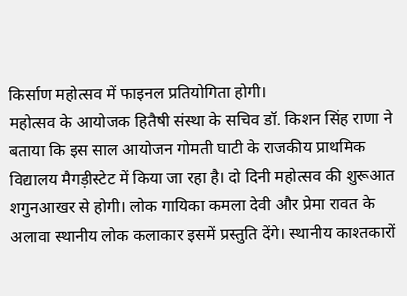किर्साण महोत्सव में फाइनल प्रतियोगिता होगी।
महोत्सव के आयोजक हितैषी संस्था के सचिव डॉ. किशन सिंह राणा ने बताया कि इस साल आयोजन गोमती घाटी के राजकीय प्राथमिक विद्यालय मैगड़ीस्टेट में किया जा रहा है। दो दिनी महोत्सव की शुरूआत शगुनआखर से होगी। लोक गायिका कमला देवी और प्रेमा रावत के अलावा स्थानीय लोक कलाकार इसमें प्रस्तुति देंगे। स्थानीय काश्तकारों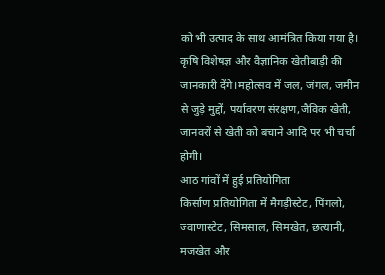को भी उत्पाद के साथ आमंत्रित किया गया है। कृषि विशेषज्ञ और वैज्ञानिक खेतीबाड़ी की जानकारी देंगे।महोत्सव में जल, जंगल, जमीन से जुड़े मुद्दों, पर्यावरण संरक्षण,जैविक खेती, जानवरों से खेती को बचाने आदि पर भी चर्चा होगी।
आठ गांवों में हुई प्रतियोगिता
किर्साण प्रतियोगिता में मैगड़ीस्टेट, पिंगलो, ज्वाणास्टेट, सिमसाल, सिमखेत, छत्यानी, मजखेत और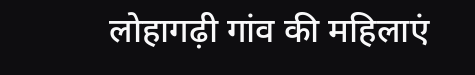लोहागढ़ी गांव की महिलाएं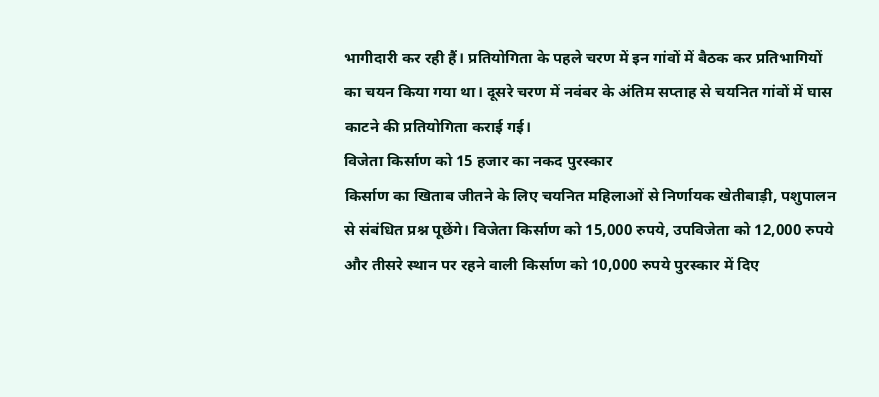भागीदारी कर रही हैं। प्रतियोगिता के पहले चरण में इन गांवों में बैठक कर प्रतिभागियों का चयन किया गया था। दूसरे चरण में नवंबर के अंतिम सप्ताह से चयनित गांवों में घास काटने की प्रतियोगिता कराई गई।
विजेता किर्साण को 15 हजार का नकद पुरस्कार
किर्साण का खिताब जीतने के लिए चयनित महिलाओं से निर्णायक खेतीबाड़ी, पशुपालन से संबंधित प्रश्न पूछेंगे। विजेता किर्साण को 15,000 रुपये, उपविजेता को 12,000 रुपये और तीसरे स्थान पर रहने वाली किर्साण को 10,000 रुपये पुरस्कार में दिए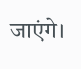जाएंगे।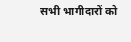सभी भागीदारों को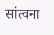सांत्वना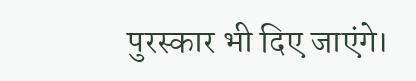पुरस्कार भी दिए जाएंगे।